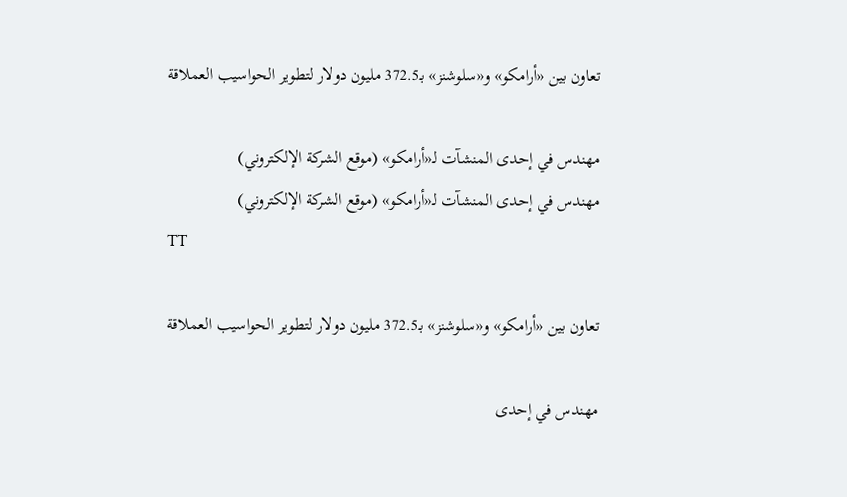تعاون بين «أرامكو» و«سلوشنز» بـ372.5 مليون دولار لتطوير الحواسيب العملاقة

مهندس في إحدى المنشآت لـ«أرامكو» (موقع الشركة الإلكتروني)
مهندس في إحدى المنشآت لـ«أرامكو» (موقع الشركة الإلكتروني)
TT

تعاون بين «أرامكو» و«سلوشنز» بـ372.5 مليون دولار لتطوير الحواسيب العملاقة

مهندس في إحدى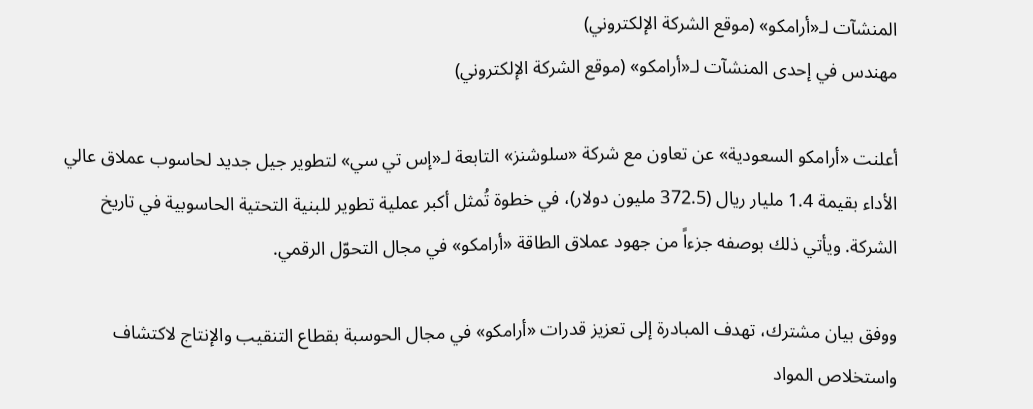المنشآت لـ«أرامكو» (موقع الشركة الإلكتروني)
مهندس في إحدى المنشآت لـ«أرامكو» (موقع الشركة الإلكتروني)

أعلنت «أرامكو السعودية» عن تعاون مع شركة «سلوشنز» التابعة لـ«إس تي سي» لتطوير جيل جديد لحاسوب عملاق عالي الأداء بقيمة 1.4 مليار ريال (372.5 مليون دولار)، في خطوة تُمثل أكبر عملية تطوير للبنية التحتية الحاسوبية في تاريخ الشركة. ويأتي ذلك بوصفه جزءاً من جهود عملاق الطاقة «أرامكو» في مجال التحوّل الرقمي.

ووفق بيان مشترك، تهدف المبادرة إلى تعزيز قدرات «أرامكو» في مجال الحوسبة بقطاع التنقيب والإنتاج لاكتشاف واستخلاص المواد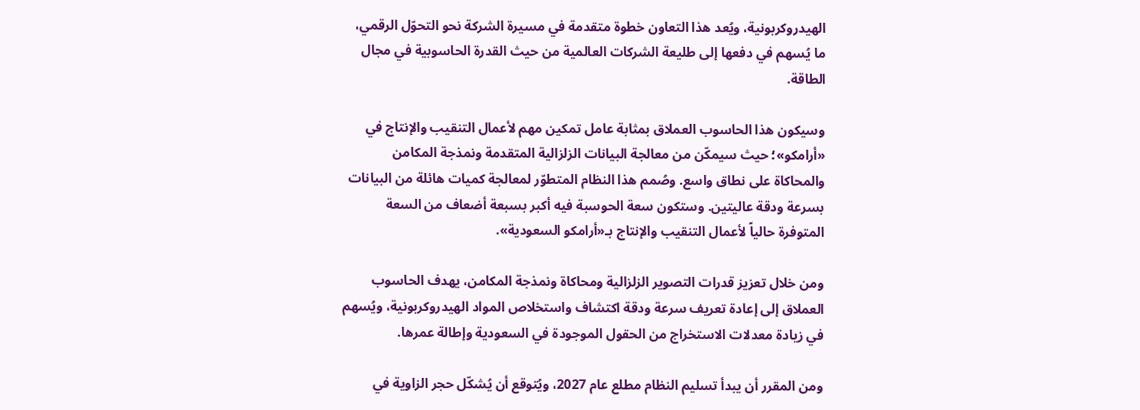الهيدروكربونية، ويُعد هذا التعاون خطوة متقدمة في مسيرة الشركة نحو التحوّل الرقمي، ما يُسهم في دفعها إلى طليعة الشركات العالمية من حيث القدرة الحاسوبية في مجال الطاقة.

وسيكون هذا الحاسوب العملاق بمثابة عامل تمكين مهم لأعمال التنقيب والإنتاج في «أرامكو»؛ حيث سيمكّن من معالجة البيانات الزلزالية المتقدمة ونمذجة المكامن والمحاكاة على نطاق واسع. وصُمم هذا النظام المتطوّر لمعالجة كميات هائلة من البيانات بسرعة ودقة عاليتين. وستكون سعة الحوسبة فيه أكبر بسبعة أضعاف من السعة المتوفرة حالياً لأعمال التنقيب والإنتاج بـ«أرامكو السعودية».

ومن خلال تعزيز قدرات التصوير الزلزالية ومحاكاة ونمذجة المكامن، يهدف الحاسوب العملاق إلى إعادة تعريف سرعة ودقة اكتشاف واستخلاص المواد الهيدروكربونية، ويُسهم في زيادة معدلات الاستخراج من الحقول الموجودة في السعودية وإطالة عمرها.

ومن المقرر أن يبدأ تسليم النظام مطلع عام 2027، ويُتوقع أن يُشكّل حجر الزاوية في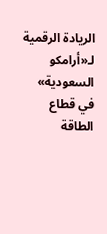الريادة الرقمية لـ«أرامكو السعودية» في قطاع الطاقة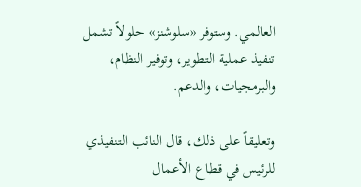العالمي. وستوفر «سلوشنز» حلولاً تشمل تنفيذ عملية التطوير، وتوفير النظام، والبرمجيات، والدعم.

وتعليقاً على ذلك، قال النائب التنفيذي للرئيس في قطاع الأعمال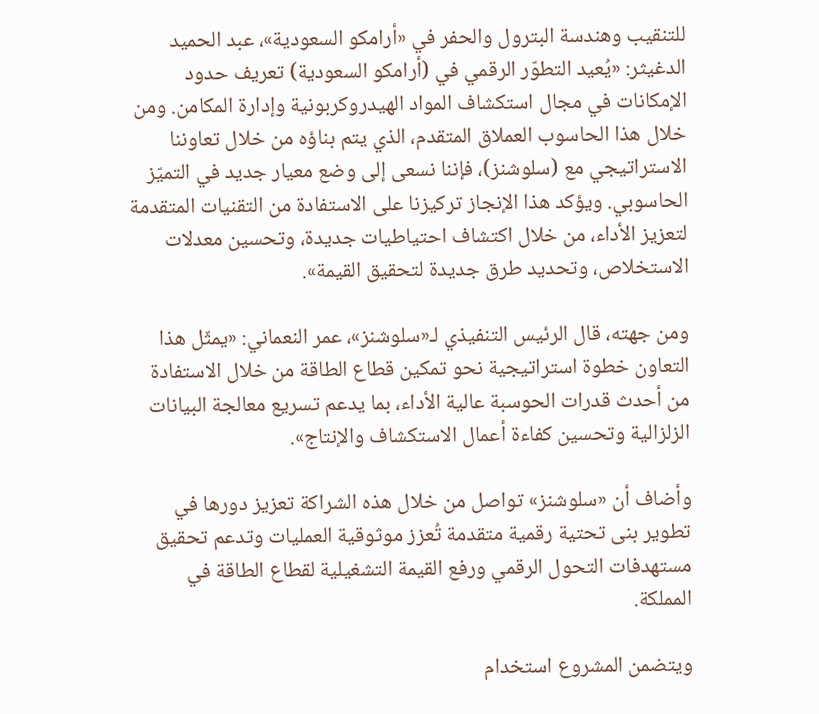للتنقيب وهندسة البترول والحفر في «أرامكو السعودية»، عبد الحميد الدغيثر: «يُعيد التطوّر الرقمي في (أرامكو السعودية) تعريف حدود الإمكانات في مجال استكشاف المواد الهيدروكربونية وإدارة المكامن. ومن خلال هذا الحاسوب العملاق المتقدم، الذي يتم بناؤه من خلال تعاوننا الاستراتيجي مع (سلوشنز)، فإننا نسعى إلى وضع معيار جديد في التميّز الحاسوبي. ويؤكد هذا الإنجاز تركيزنا على الاستفادة من التقنيات المتقدمة لتعزيز الأداء، من خلال اكتشاف احتياطيات جديدة، وتحسين معدلات الاستخلاص، وتحديد طرق جديدة لتحقيق القيمة».

ومن جهته، قال الرئيس التنفيذي لـ«سلوشنز»، عمر النعماني: «يمثّل هذا التعاون خطوة استراتيجية نحو تمكين قطاع الطاقة من خلال الاستفادة من أحدث قدرات الحوسبة عالية الأداء، بما يدعم تسريع معالجة البيانات الزلزالية وتحسين كفاءة أعمال الاستكشاف والإنتاج».

وأضاف أن «سلوشنز» تواصل من خلال هذه الشراكة تعزيز دورها في تطوير بنى تحتية رقمية متقدمة تُعزز موثوقية العمليات وتدعم تحقيق مستهدفات التحول الرقمي ورفع القيمة التشغيلية لقطاع الطاقة في المملكة.

ويتضمن المشروع استخدام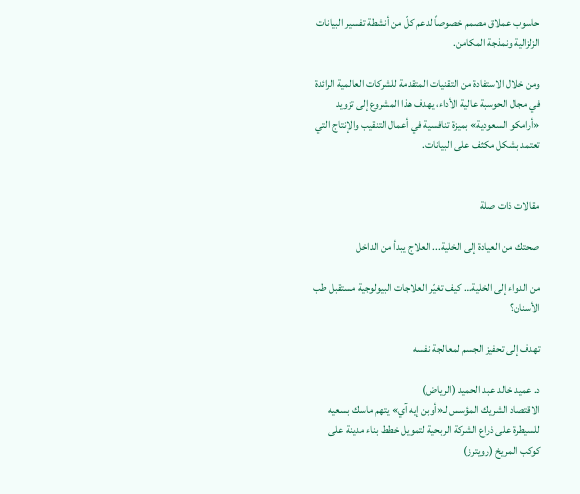حاسوب عملاق مصمم خصوصاً لدعم كلّ من أنشطة تفسير البيانات الزلزالية ونمذجة المكامن.

ومن خلال الاستفادة من التقنيات المتقدمة للشركات العالمية الرائدة في مجال الحوسبة عالية الأداء، يهدف هذا المشروع إلى تزويد «أرامكو السعودية» بميزة تنافسية في أعمال التنقيب والإنتاج التي تعتمد بشكل مكثف على البيانات.


مقالات ذات صلة

صحتك من العيادة إلى الخلية... العلاج يبدأ من الداخل

من الدواء إلى الخلية… كيف تغيّر العلاجات البيولوجية مستقبل طب الأسنان؟

تهدف إلى تحفيز الجسم لمعالجة نفسه

د. عميد خالد عبد الحميد (الرياض)
الاقتصاد الشريك المؤسس لـ«أوبن إيه آي» يتهم ماسك بسعيه للسيطرة على ذراع الشركة الربحية لتمويل خطط بناء مدينة على كوكب المريخ (رويترز)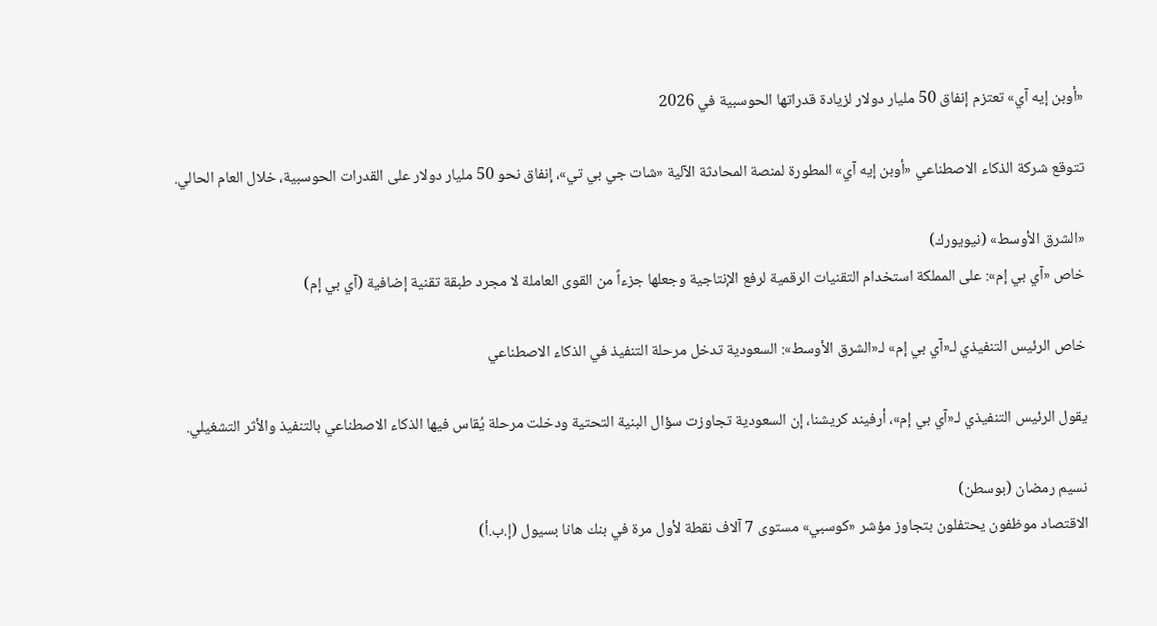«أوبن إيه آي» تعتزم إنفاق 50 مليار دولار لزيادة قدراتها الحوسبية في 2026

تتوقع شركة الذكاء الاصطناعي «أوبن إيه آي» المطورة لمنصة المحادثة الآلية «شات جي بي تي»، إنفاق نحو 50 مليار دولار على القدرات الحوسبية، خلال العام الحالي.

«الشرق الأوسط» (نيويورك)
خاص «آي بي إم»: على المملكة استخدام التقنيات الرقمية لرفع الإنتاجية وجعلها جزءاً من القوى العاملة لا مجرد طبقة تقنية إضافية (آي بي إم)

خاص الرئيس التنفيذي لـ«آي بي إم» لـ«الشرق الأوسط»: السعودية تدخل مرحلة التنفيذ في الذكاء الاصطناعي

يقول الرئيس التنفيذي لـ«آي بي إم»، أرفيند كريشنا، إن السعودية تجاوزت سؤال البنية التحتية ودخلت مرحلة يُقاس فيها الذكاء الاصطناعي بالتنفيذ والأثر التشغيلي.

نسيم رمضان (بوسطن)
الاقتصاد موظفون يحتفلون بتجاوز مؤشر «كوسبي» مستوى 7 آلاف نقطة لأول مرة في بنك هانا بسيول (إ.ب.أ)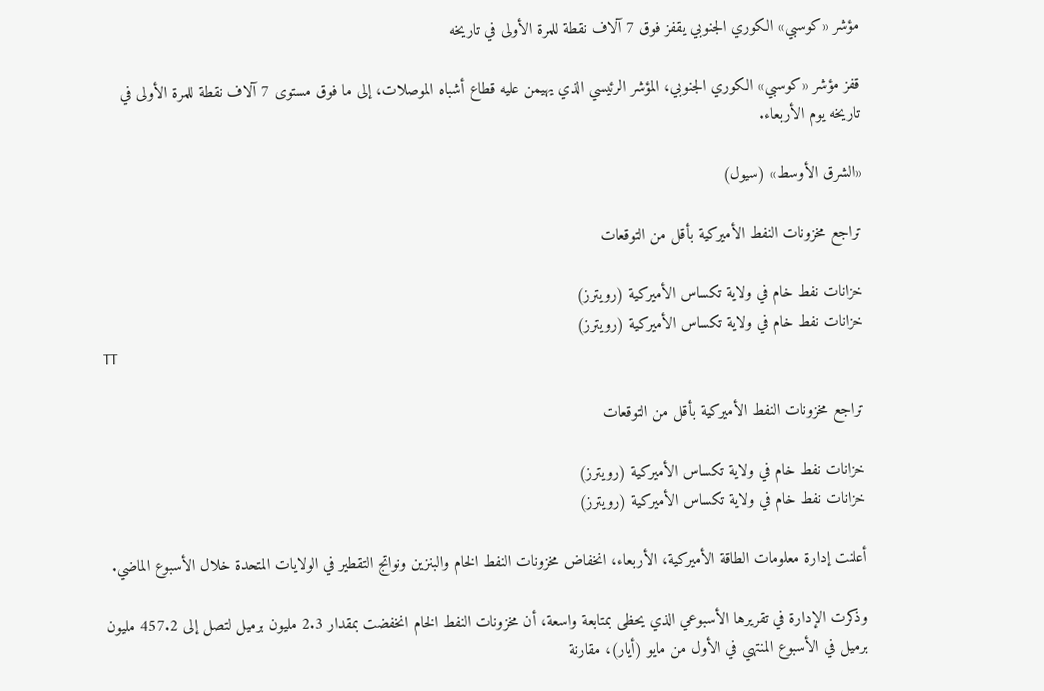مؤشر «كوسبي» الكوري الجنوبي يقفز فوق 7 آلاف نقطة للمرة الأولى في تاريخه

قفز مؤشر «كوسبي» الكوري الجنوبي، المؤشر الرئيسي الذي يهيمن عليه قطاع أشباه الموصلات، إلى ما فوق مستوى 7 آلاف نقطة للمرة الأولى في تاريخه يوم الأربعاء.

«الشرق الأوسط» (سيول)

تراجع مخزونات النفط الأميركية بأقل من التوقعات

خزانات نفط خام في ولاية تكساس الأميركية (رويترز)
خزانات نفط خام في ولاية تكساس الأميركية (رويترز)
TT

تراجع مخزونات النفط الأميركية بأقل من التوقعات

خزانات نفط خام في ولاية تكساس الأميركية (رويترز)
خزانات نفط خام في ولاية تكساس الأميركية (رويترز)

أعلنت إدارة معلومات الطاقة الأميركية، الأربعاء، انخفاض مخزونات النفط الخام والبنزين ونواتج التقطير في الولايات المتحدة خلال الأسبوع الماضي.

وذكرت الإدارة في تقريرها الأسبوعي الذي يحظى بمتابعة واسعة، أن مخزونات النفط الخام انخفضت بمقدار 2.3 مليون برميل لتصل إلى 457.2 مليون برميل في الأسبوع المنتهي في الأول من مايو (أيار)، مقارنة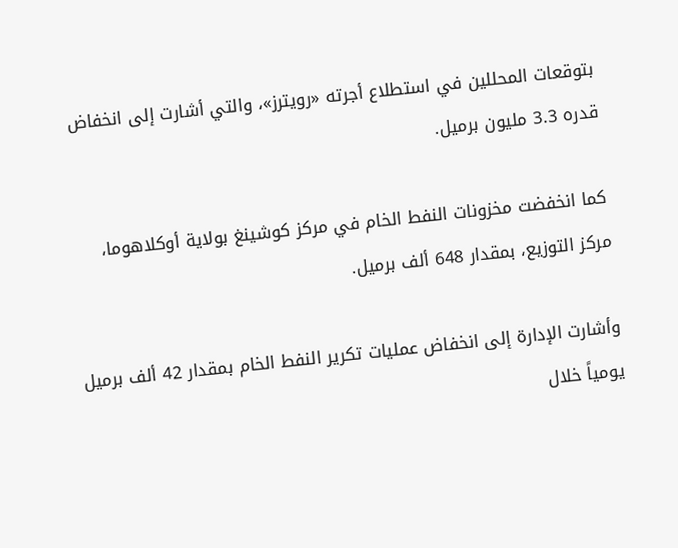بتوقعات المحللين في استطلاع أجرته «رويترز»، والتي أشارت إلى انخفاض قدره 3.3 مليون برميل.

كما انخفضت مخزونات النفط الخام في مركز كوشينغ بولاية أوكلاهوما، مركز التوزيع، بمقدار 648 ألف برميل.

وأشارت الإدارة إلى انخفاض عمليات تكرير النفط الخام بمقدار 42 ألف برميل يومياً خلال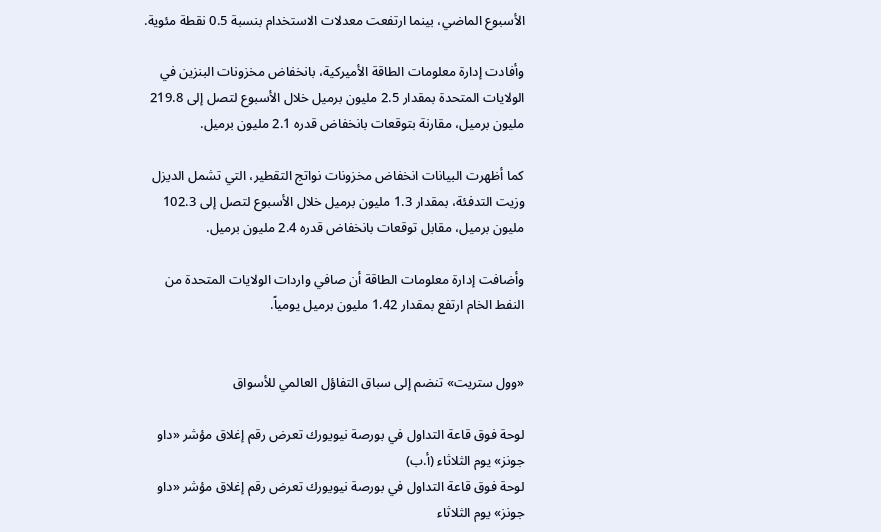الأسبوع الماضي، بينما ارتفعت معدلات الاستخدام بنسبة 0.5 نقطة مئوية.

وأفادت إدارة معلومات الطاقة الأميركية، بانخفاض مخزونات البنزين في الولايات المتحدة بمقدار 2.5 مليون برميل خلال الأسبوع لتصل إلى 219.8 مليون برميل، مقارنة بتوقعات بانخفاض قدره 2.1 مليون برميل.

كما أظهرت البيانات انخفاض مخزونات نواتج التقطير، التي تشمل الديزل وزيت التدفئة، بمقدار 1.3 مليون برميل خلال الأسبوع لتصل إلى 102.3 مليون برميل، مقابل توقعات بانخفاض قدره 2.4 مليون برميل.

وأضافت إدارة معلومات الطاقة أن صافي واردات الولايات المتحدة من النفط الخام ارتفع بمقدار 1.42 مليون برميل يومياً.


«وول ستريت» تنضم إلى سباق التفاؤل العالمي للأسواق

لوحة فوق قاعة التداول في بورصة نيويورك تعرض رقم إغلاق مؤشر «داو جونز» يوم الثلاثاء (أ.ب)
لوحة فوق قاعة التداول في بورصة نيويورك تعرض رقم إغلاق مؤشر «داو جونز» يوم الثلاثاء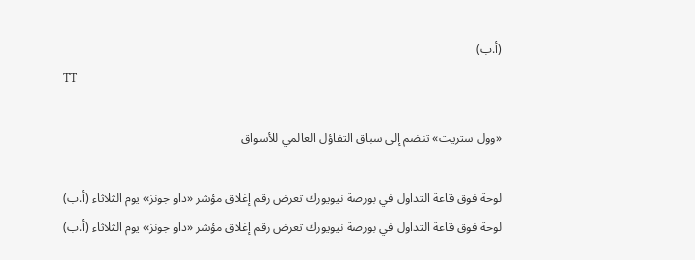(أ.ب)
TT

«وول ستريت» تنضم إلى سباق التفاؤل العالمي للأسواق

لوحة فوق قاعة التداول في بورصة نيويورك تعرض رقم إغلاق مؤشر «داو جونز» يوم الثلاثاء (أ.ب)
لوحة فوق قاعة التداول في بورصة نيويورك تعرض رقم إغلاق مؤشر «داو جونز» يوم الثلاثاء (أ.ب)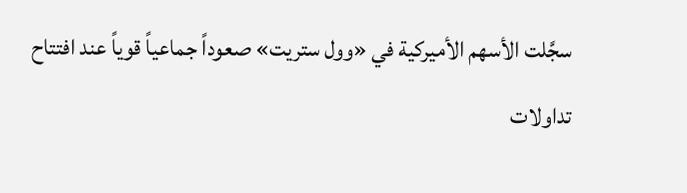سجَّلت الأسهم الأميركية في «وول ستريت» صعوداً جماعياً قوياً عند افتتاح تداولات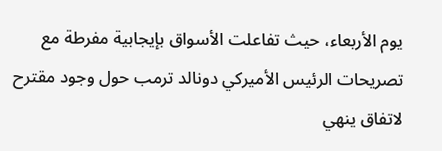يوم الأربعاء، حيث تفاعلت الأسواق بإيجابية مفرطة مع تصريحات الرئيس الأميركي دونالد ترمب حول وجود مقترح لاتفاق ينهي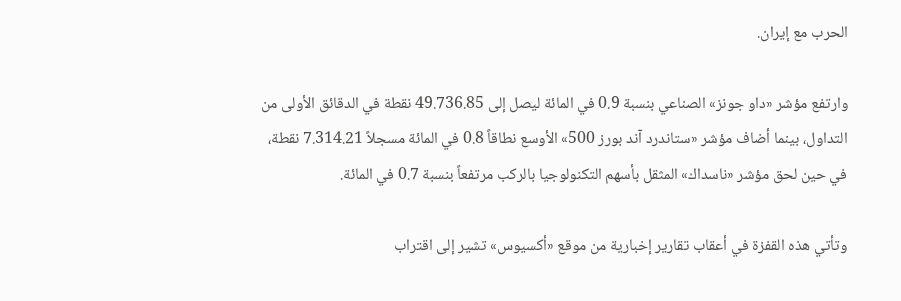الحرب مع إيران.

وارتفع مؤشر «داو جونز» الصناعي بنسبة 0.9 في المائة ليصل إلى 49.736.85 نقطة في الدقائق الأولى من التداول، بينما أضاف مؤشر «ستاندرد آند بورز 500» الأوسع نطاقاً 0.8 في المائة مسجلاً 7.314.21 نقطة، في حين لحق مؤشر «ناسداك» المثقل بأسهم التكنولوجيا بالركب مرتفعاً بنسبة 0.7 في المائة.

وتأتي هذه القفزة في أعقاب تقارير إخبارية من موقع «أكسيوس» تشير إلى اقتراب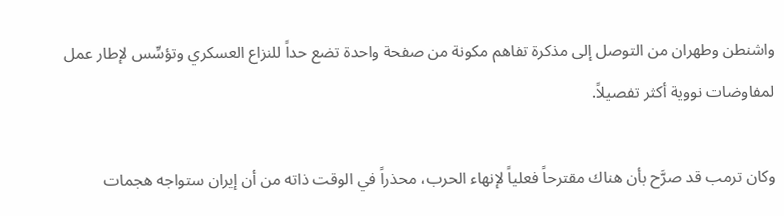واشنطن وطهران من التوصل إلى مذكرة تفاهم مكونة من صفحة واحدة تضع حداً للنزاع العسكري وتؤسِّس لإطار عمل لمفاوضات نووية أكثر تفصيلاً.

وكان ترمب قد صرَّح بأن هناك مقترحاً فعلياً لإنهاء الحرب، محذراً في الوقت ذاته من أن إيران ستواجه هجمات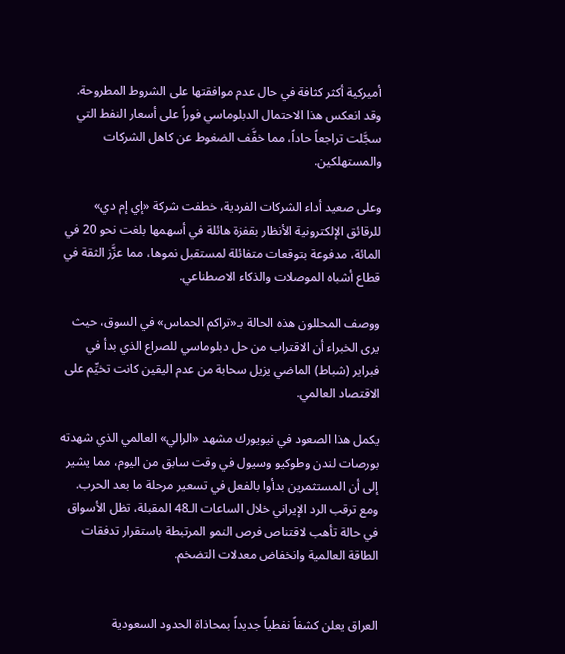أميركية أكثر كثافة في حال عدم موافقتها على الشروط المطروحة. وقد انعكس هذا الاحتمال الدبلوماسي فوراً على أسعار النفط التي سجَّلت تراجعاً حاداً، مما خفَّف الضغوط عن كاهل الشركات والمستهلكين.

وعلى صعيد أداء الشركات الفردية، خطفت شركة «إي إم دي» للرقائق الإلكترونية الأنظار بقفزة هائلة في أسهمها بلغت نحو 20 في المائة، مدفوعة بتوقعات متفائلة لمستقبل نموها، مما عزَّز الثقة في قطاع أشباه الموصلات والذكاء الاصطناعي.

ووصف المحللون هذه الحالة بـ«تراكم الحماس» في السوق، حيث يرى الخبراء أن الاقتراب من حل دبلوماسي للصراع الذي بدأ في فبراير (شباط) الماضي يزيل سحابة من عدم اليقين كانت تخيِّم على الاقتصاد العالمي.

يكمل هذا الصعود في نيويورك مشهد «الرالي» العالمي الذي شهدته بورصات لندن وطوكيو وسيول في وقت سابق من اليوم، مما يشير إلى أن المستثمرين بدأوا بالفعل في تسعير مرحلة ما بعد الحرب. ومع ترقب الرد الإيراني خلال الساعات الـ48 المقبلة، تظل الأسواق في حالة تأهب لاقتناص فرص النمو المرتبطة باستقرار تدفقات الطاقة العالمية وانخفاض معدلات التضخم.


العراق يعلن كشفاً نفطياً جديداً بمحاذاة الحدود السعودية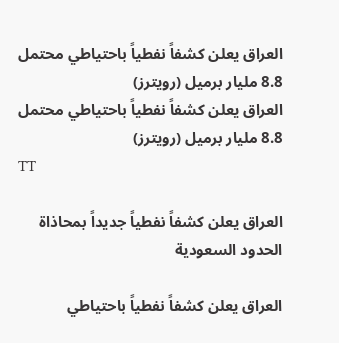العراق يعلن كشفاً نفطياً باحتياطي محتمل 8.8 مليار برميل (رويترز)
العراق يعلن كشفاً نفطياً باحتياطي محتمل 8.8 مليار برميل (رويترز)
TT

العراق يعلن كشفاً نفطياً جديداً بمحاذاة الحدود السعودية

العراق يعلن كشفاً نفطياً باحتياطي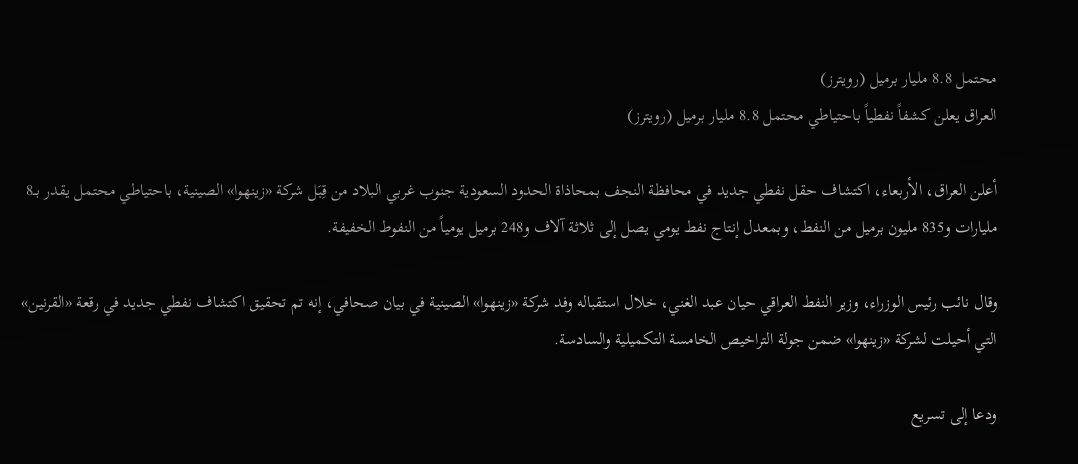محتمل 8.8 مليار برميل (رويترز)
العراق يعلن كشفاً نفطياً باحتياطي محتمل 8.8 مليار برميل (رويترز)

أعلن العراق، الأربعاء، اكتشاف حقل نفطي جديد في محافظة النجف بمحاذاة الحدود السعودية جنوب غربي البلاد من قِبَل شركة «زينهوا» الصينية، باحتياطي محتمل يقدر بــ8 مليارات و835 مليون برميل من النفط، وبمعدل إنتاج نفط يومي يصل إلى ثلاثة آلاف و248 برميل يومياً من النفوط الخفيفة.

وقال نائب رئيس الوزراء، وزير النفط العراقي حيان عبد الغني، خلال استقباله وفد شركة «زينهوا» الصينية في بيان صحافي، إنه تم تحقيق اكتشاف نفطي جديد في رقعة «القرنين» التي أحيلت لشركة «زينهوا» ضمن جولة التراخيص الخامسة التكميلية والسادسة.

ودعا إلى تسريع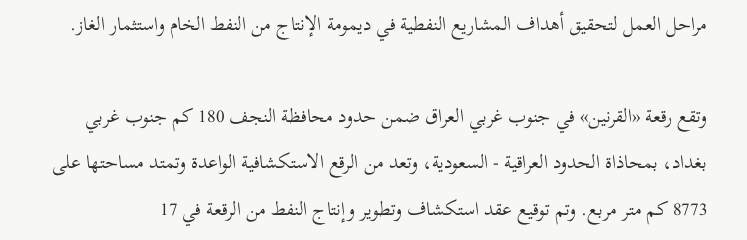مراحل العمل لتحقيق أهداف المشاريع النفطية في ديمومة الإنتاج من النفط الخام واستثمار الغاز.

وتقع رقعة «القرنين» في جنوب غربي العراق ضمن حدود محافظة النجف 180 كم جنوب غربي بغداد، بمحاذاة الحدود العراقية - السعودية، وتعد من الرقع الاستكشافية الواعدة وتمتد مساحتها على 8773 كم متر مربع. وتم توقيع عقد استكشاف وتطوير وإنتاج النفط من الرقعة في 17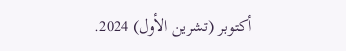أكتوبر (تشرين الأول) 2024.